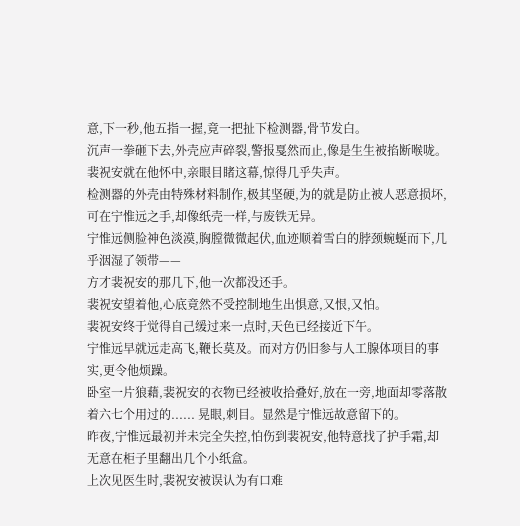意,下一秒,他五指一握,竟一把扯下检测器,骨节发白。
沉声一拳砸下去,外壳应声碎裂,警报戛然而止,像是生生被掐断喉咙。
裴祝安就在他怀中,亲眼目睹这幕,惊得几乎失声。
检测器的外壳由特殊材料制作,极其坚硬,为的就是防止被人恶意损坏,可在宁惟远之手,却像纸壳一样,与废铁无异。
宁惟远侧脸神色淡漠,胸膛微微起伏,血迹顺着雪白的脖颈蜿蜒而下,几乎洇湿了领带——
方才裴祝安的那几下,他一次都没还手。
裴祝安望着他,心底竟然不受控制地生出惧意,又恨,又怕。
裴祝安终于觉得自己缓过来一点时,天色已经接近下午。
宁惟远早就远走高飞,鞭长莫及。而对方仍旧参与人工腺体项目的事实,更令他烦躁。
卧室一片狼藉,裴祝安的衣物已经被收拾叠好,放在一旁,地面却零落散着六七个用过的...... 晃眼,刺目。显然是宁惟远故意留下的。
昨夜,宁惟远最初并未完全失控,怕伤到裴祝安,他特意找了护手霜,却无意在柜子里翻出几个小纸盒。
上次见医生时,裴祝安被误认为有口难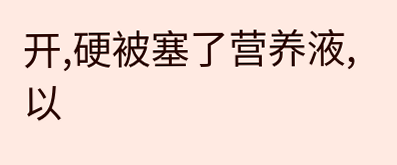开,硬被塞了营养液,以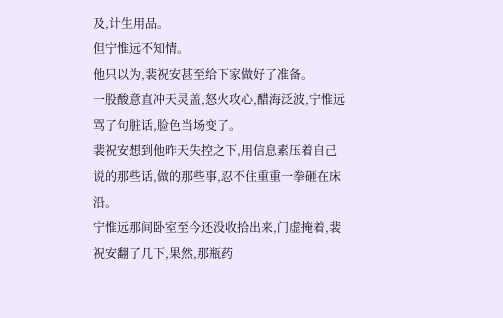及,计生用品。
但宁惟远不知情。
他只以为,裴祝安甚至给下家做好了准备。
一股酸意直冲天灵盖,怒火攻心,醋海泛波,宁惟远骂了句脏话,脸色当场变了。
裴祝安想到他昨天失控之下,用信息素压着自己说的那些话,做的那些事,忍不住重重一拳砸在床沿。
宁惟远那间卧室至今还没收拾出来,门虚掩着,裴祝安翻了几下,果然,那瓶药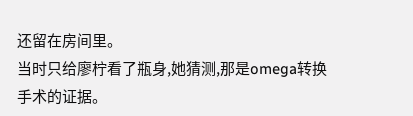还留在房间里。
当时只给廖柠看了瓶身,她猜测,那是omega转换手术的证据。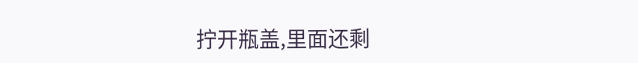拧开瓶盖,里面还剩